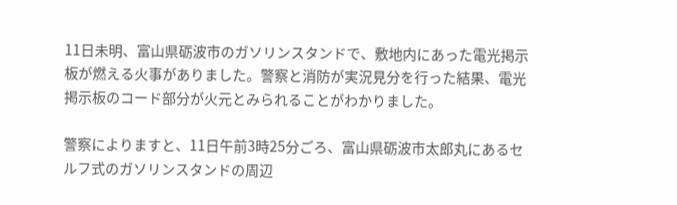11日未明、富山県砺波市のガソリンスタンドで、敷地内にあった電光掲示板が燃える火事がありました。警察と消防が実況見分を行った結果、電光掲示板のコード部分が火元とみられることがわかりました。

警察によりますと、11日午前3時25分ごろ、富山県砺波市太郎丸にあるセルフ式のガソリンスタンドの周辺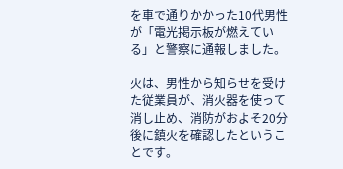を車で通りかかった10代男性が「電光掲示板が燃えている」と警察に通報しました。

火は、男性から知らせを受けた従業員が、消火器を使って消し止め、消防がおよそ20分後に鎮火を確認したということです。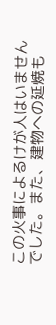この火事によるけが人はいませんでした。また、建物への延焼も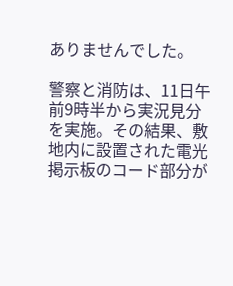ありませんでした。

警察と消防は、11日午前9時半から実況見分を実施。その結果、敷地内に設置された電光掲示板のコード部分が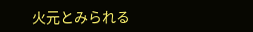火元とみられる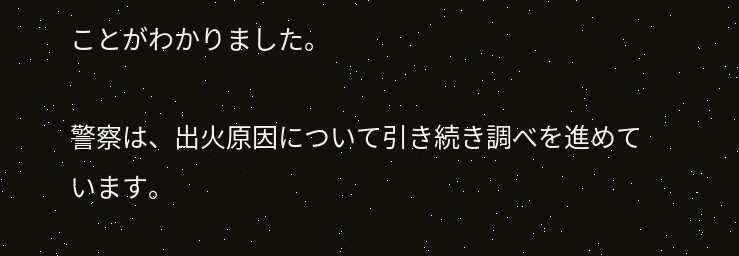ことがわかりました。

警察は、出火原因について引き続き調べを進めています。